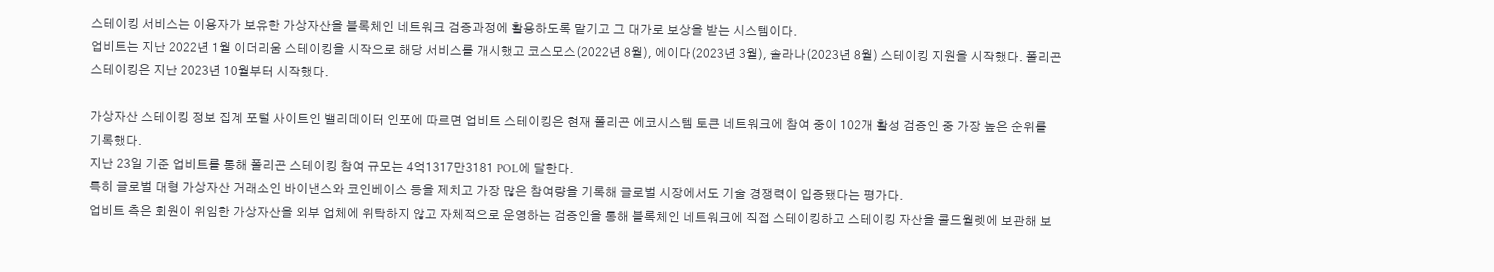스테이킹 서비스는 이용자가 보유한 가상자산을 블록체인 네트워크 검증과정에 활용하도록 맡기고 그 대가로 보상을 받는 시스템이다.
업비트는 지난 2022년 1월 이더리움 스테이킹을 시작으로 해당 서비스를 개시했고 코스모스(2022년 8월), 에이다(2023년 3월), 솔라나(2023년 8월) 스테이킹 지원을 시작했다. 폴리곤 스테이킹은 지난 2023년 10월부터 시작했다.

가상자산 스테이킹 정보 집계 포털 사이트인 밸리데이터 인포에 따르면 업비트 스테이킹은 현재 폴리곤 에코시스템 토큰 네트워크에 참여 중이 102개 활성 검증인 중 가장 높은 순위를 기록했다.
지난 23일 기준 업비트를 통해 폴리곤 스테이킹 참여 규모는 4억1317만3181 POL에 달한다.
특히 글로벌 대형 가상자산 거래소인 바이낸스와 코인베이스 등을 제치고 가장 많은 참여량을 기록해 글로벌 시장에서도 기술 경쟁력이 입증됐다는 평가다.
업비트 측은 회원이 위임한 가상자산을 외부 업체에 위탁하지 않고 자체적으로 운영하는 검증인을 통해 블록체인 네트워크에 직접 스테이킹하고 스테이킹 자산을 콜드월렛에 보관해 보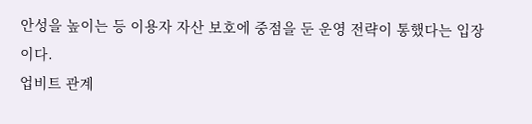안성을 높이는 등 이용자 자산 보호에 중점을 둔 운영 전략이 통했다는 입장이다.
업비트 관계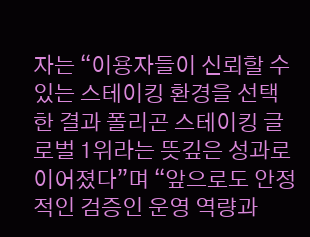자는 “이용자들이 신뢰할 수 있는 스테이킹 환경을 선택한 결과 폴리곤 스테이킹 글로벌 1위라는 뜻깊은 성과로 이어졌다”며 “앞으로도 안정적인 검증인 운영 역량과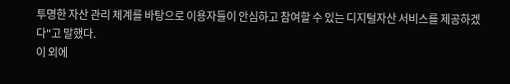투명한 자산 관리 체계를 바탕으로 이용자들이 안심하고 참여할 수 있는 디지털자산 서비스를 제공하겠다"고 말했다.
이 외에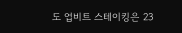도 업비트 스테이킹은 23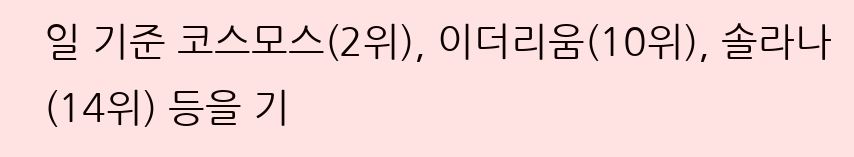일 기준 코스모스(2위), 이더리움(10위), 솔라나(14위) 등을 기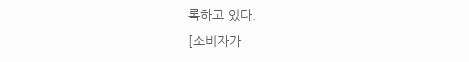록하고 있다.
[소비자가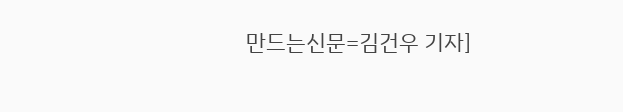만드는신문=김건우 기자]